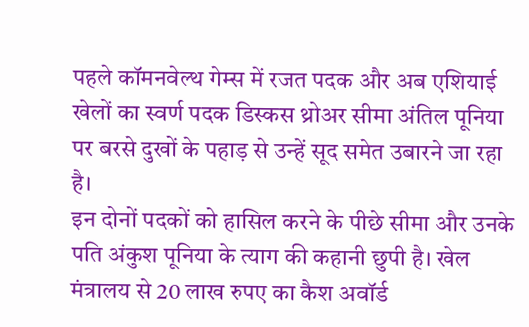पहले कॉमनवेल्थ गेम्स में रजत पदक और अब एशियाई खेलों का स्वर्ण पदक डिस्कस थ्रोअर सीमा अंतिल पूनिया पर बरसे दुखों के पहाड़ से उन्हें सूद समेत उबारने जा रहा है।
इन दोनों पदकों को हासिल करने के पीछे सीमा और उनके पति अंकुश पूनिया के त्याग की कहानी छुपी है। खेल मंत्रालय से 20 लाख रुपए का कैश अवॉर्ड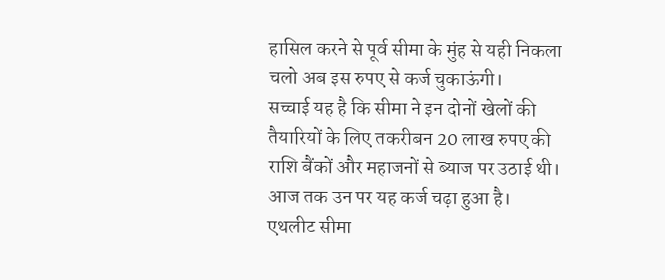हासिल करने से पूर्व सीमा के मुंह से यही निकला चलो अब इस रुपए से कर्ज चुकाऊंगी।
सच्चाई यह है कि सीमा ने इन दोनों खेलों की तैयारियों के लिए तकरीबन 20 लाख रुपए की राशि बैंकों और महाजनों से ब्याज पर उठाई थी। आज तक उन पर यह कर्ज चढ़ा हुआ है।
एथलीट सीमा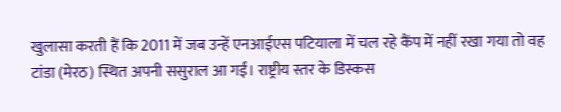खुलासा करती हैं कि 2011 में जब उन्हें एनआईएस पटियाला में चल रहे कैंप में नहीं रखा गया तो वह टांडा (मेरठ) स्थित अपनी ससुराल आ गईं। राष्ट्रीय स्तर के डिस्कस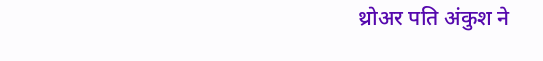थ्रोअर पति अंकुश ने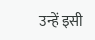उन्हें इसी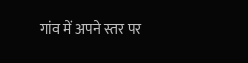गांव में अपने स्तर पर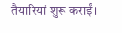तैयारियां शुरू कराईं।